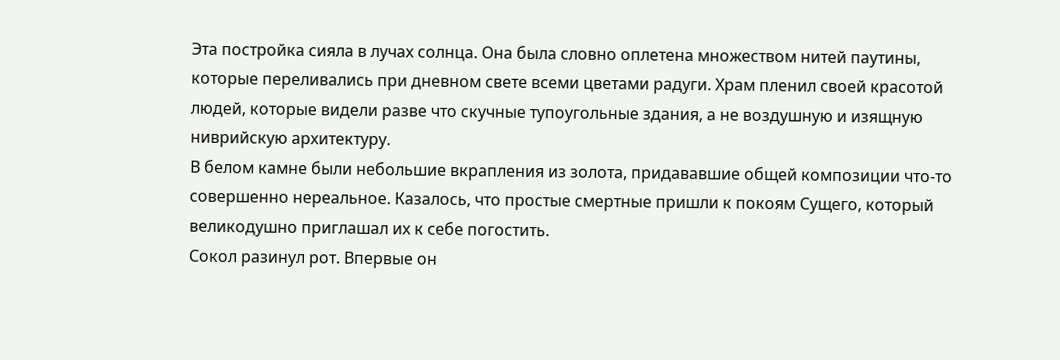Эта постройка сияла в лучах солнца. Она была словно оплетена множеством нитей паутины, которые переливались при дневном свете всеми цветами радуги. Храм пленил своей красотой людей, которые видели разве что скучные тупоугольные здания, а не воздушную и изящную ниврийскую архитектуру.
В белом камне были небольшие вкрапления из золота, придававшие общей композиции что-то совершенно нереальное. Казалось, что простые смертные пришли к покоям Сущего, который великодушно приглашал их к себе погостить.
Сокол разинул рот. Впервые он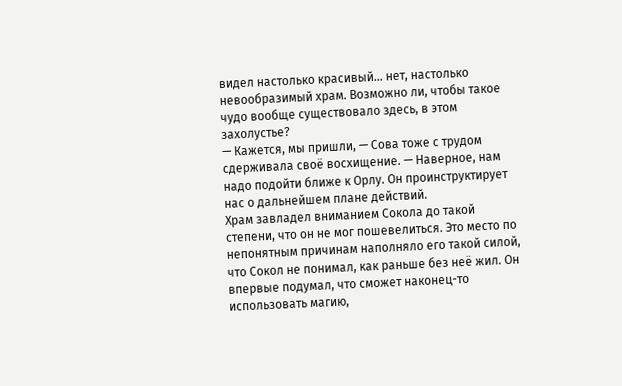видел настолько красивый… нет, настолько невообразимый храм. Возможно ли, чтобы такое чудо вообще существовало здесь, в этом захолустье?
— Кажется, мы пришли, — Сова тоже с трудом сдерживала своё восхищение. — Наверное, нам надо подойти ближе к Орлу. Он проинструктирует нас о дальнейшем плане действий.
Храм завладел вниманием Сокола до такой степени, что он не мог пошевелиться. Это место по непонятным причинам наполняло его такой силой, что Сокол не понимал, как раньше без неё жил. Он впервые подумал, что сможет наконец-то использовать магию,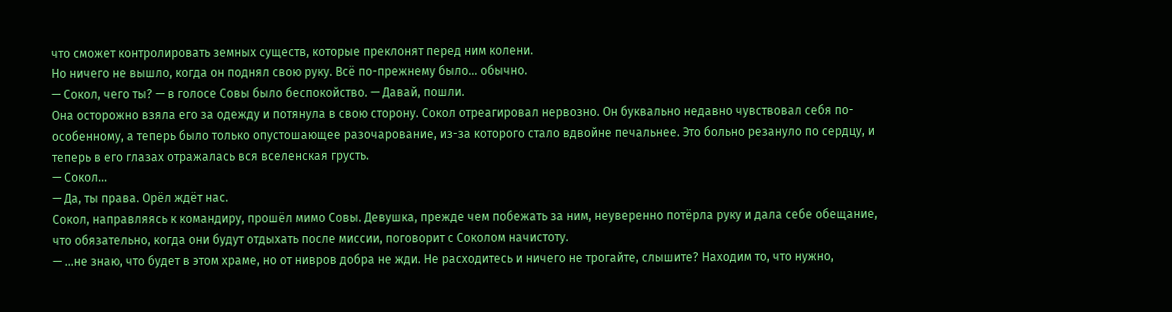что сможет контролировать земных существ, которые преклонят перед ним колени.
Но ничего не вышло, когда он поднял свою руку. Всё по-прежнему было… обычно.
— Сокол, чего ты? — в голосе Совы было беспокойство. — Давай, пошли.
Она осторожно взяла его за одежду и потянула в свою сторону. Сокол отреагировал нервозно. Он буквально недавно чувствовал себя по-особенному, а теперь было только опустошающее разочарование, из-за которого стало вдвойне печальнее. Это больно резануло по сердцу, и теперь в его глазах отражалась вся вселенская грусть.
— Сокол…
— Да, ты права. Орёл ждёт нас.
Сокол, направляясь к командиру, прошёл мимо Совы. Девушка, прежде чем побежать за ним, неуверенно потёрла руку и дала себе обещание, что обязательно, когда они будут отдыхать после миссии, поговорит с Соколом начистоту.
— …не знаю, что будет в этом храме, но от нивров добра не жди. Не расходитесь и ничего не трогайте, слышите? Находим то, что нужно,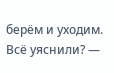берём и уходим. Всё уяснили? —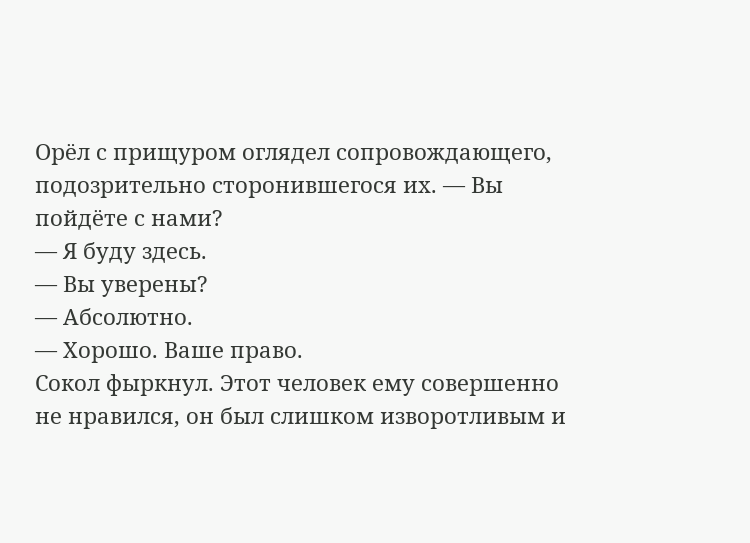Орёл с прищуром оглядел сопровождающего, подозрительно сторонившегося их. — Вы пойдёте с нами?
— Я буду здесь.
— Вы уверены?
— Абсолютно.
— Хорошо. Ваше право.
Сокол фыркнул. Этот человек ему совершенно не нравился, он был слишком изворотливым и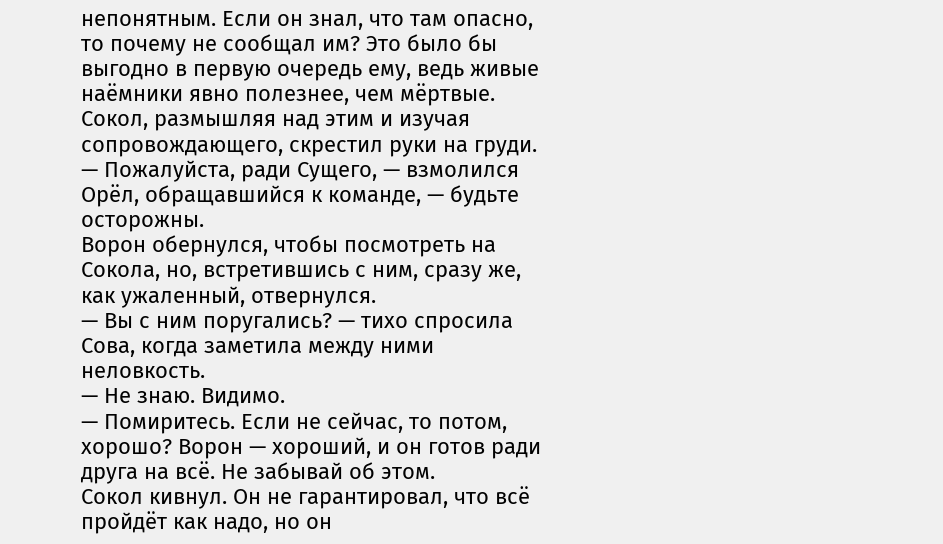непонятным. Если он знал, что там опасно, то почему не сообщал им? Это было бы выгодно в первую очередь ему, ведь живые наёмники явно полезнее, чем мёртвые.
Сокол, размышляя над этим и изучая сопровождающего, скрестил руки на груди.
— Пожалуйста, ради Сущего, — взмолился Орёл, обращавшийся к команде, — будьте осторожны.
Ворон обернулся, чтобы посмотреть на Сокола, но, встретившись с ним, сразу же, как ужаленный, отвернулся.
— Вы с ним поругались? — тихо спросила Сова, когда заметила между ними неловкость.
— Не знаю. Видимо.
— Помиритесь. Если не сейчас, то потом, хорошо? Ворон — хороший, и он готов ради друга на всё. Не забывай об этом.
Сокол кивнул. Он не гарантировал, что всё пройдёт как надо, но он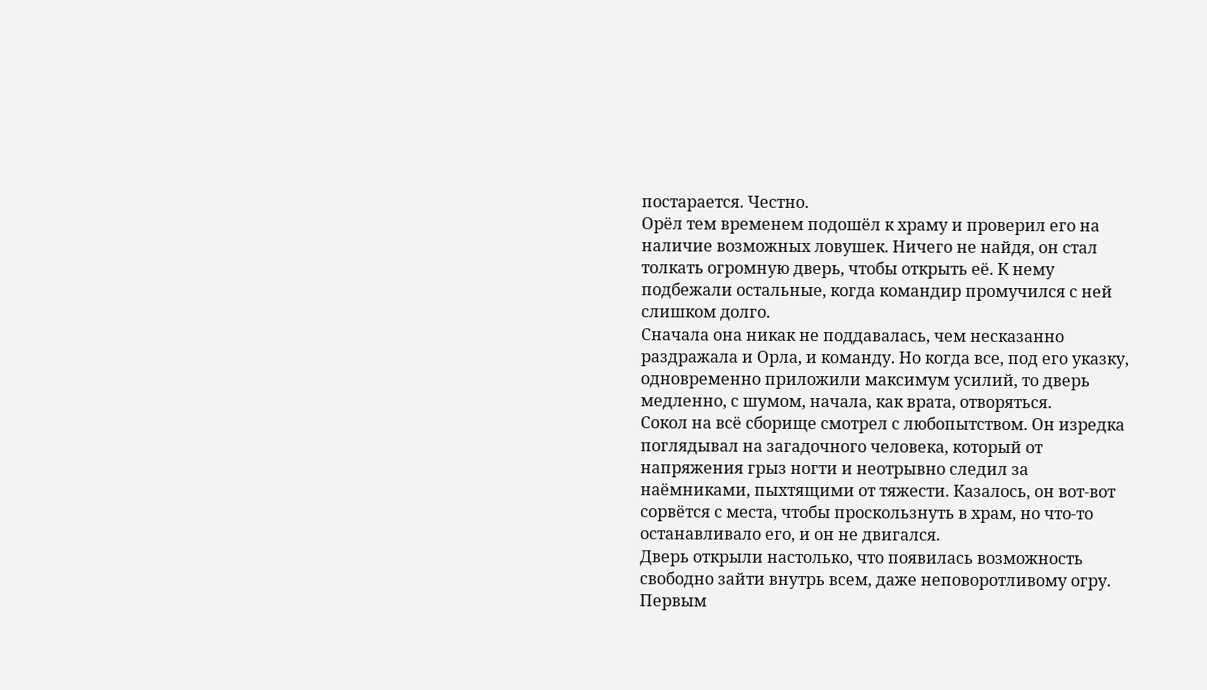постарается. Честно.
Орёл тем временем подошёл к храму и проверил его на наличие возможных ловушек. Ничего не найдя, он стал толкать огромную дверь, чтобы открыть её. К нему подбежали остальные, когда командир промучился с ней слишком долго.
Сначала она никак не поддавалась, чем несказанно раздражала и Орла, и команду. Но когда все, под его указку, одновременно приложили максимум усилий, то дверь медленно, с шумом, начала, как врата, отворяться.
Сокол на всё сборище смотрел с любопытством. Он изредка поглядывал на загадочного человека, который от напряжения грыз ногти и неотрывно следил за наёмниками, пыхтящими от тяжести. Казалось, он вот-вот сорвётся с места, чтобы проскользнуть в храм, но что-то останавливало его, и он не двигался.
Дверь открыли настолько, что появилась возможность свободно зайти внутрь всем, даже неповоротливому огру.
Первым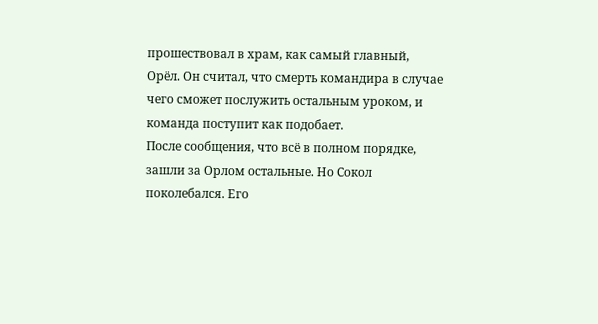прошествовал в храм, как самый главный, Орёл. Он считал, что смерть командира в случае чего сможет послужить остальным уроком, и команда поступит как подобает.
После сообщения, что всё в полном порядке, зашли за Орлом остальные. Но Сокол поколебался. Его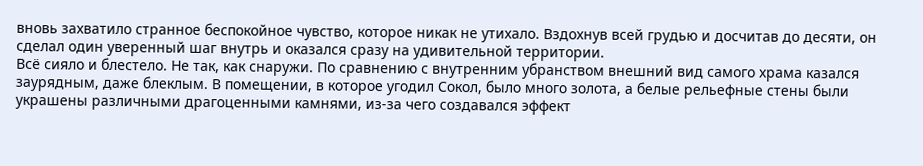вновь захватило странное беспокойное чувство, которое никак не утихало. Вздохнув всей грудью и досчитав до десяти, он сделал один уверенный шаг внутрь и оказался сразу на удивительной территории.
Всё сияло и блестело. Не так, как снаружи. По сравнению с внутренним убранством внешний вид самого храма казался заурядным, даже блеклым. В помещении, в которое угодил Сокол, было много золота, а белые рельефные стены были украшены различными драгоценными камнями, из-за чего создавался эффект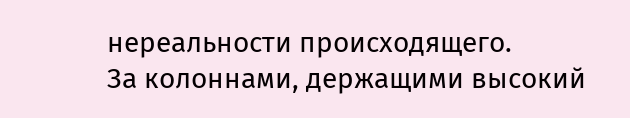нереальности происходящего.
За колоннами, держащими высокий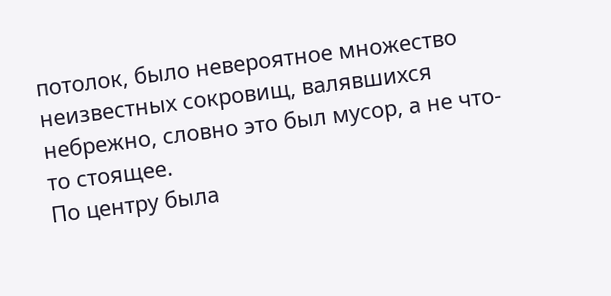потолок, было невероятное множество неизвестных сокровищ, валявшихся небрежно, словно это был мусор, а не что-то стоящее.
По центру была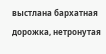выстлана бархатная дорожка, нетронутая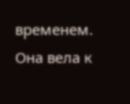временем. Она вела к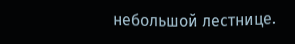небольшой лестнице.